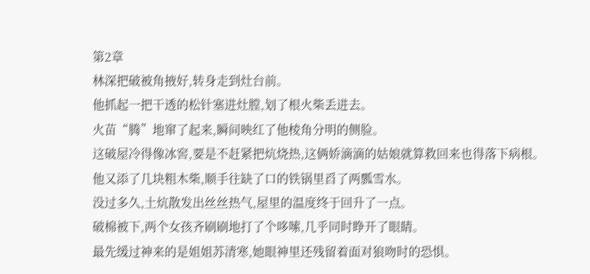第2章
林深把破被角掖好,转身走到灶台前。
他抓起一把干透的松针塞进灶膛,划了根火柴丢进去。
火苗“腾”地窜了起来,瞬间映红了他棱角分明的侧脸。
这破屋冷得像冰窖,要是不赶紧把炕烧热,这俩娇滴滴的姑娘就算救回来也得落下病根。
他又添了几块粗木柴,顺手往缺了口的铁锅里舀了两瓢雪水。
没过多久,土炕散发出丝丝热气,屋里的温度终于回升了一点。
破棉被下,两个女孩齐刷刷地打了个哆嗦,几乎同时睁开了眼睛。
最先缓过神来的是姐姐苏清寒,她眼神里还残留着面对狼吻时的恐惧。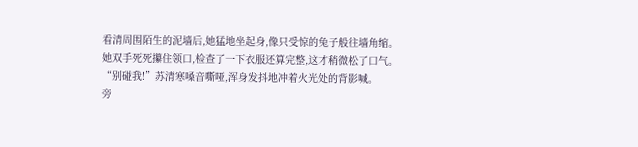看清周围陌生的泥墙后,她猛地坐起身,像只受惊的兔子般往墙角缩。
她双手死死攥住领口,检查了一下衣服还算完整,这才稍微松了口气。
“别碰我!”苏清寒嗓音嘶哑,浑身发抖地冲着火光处的背影喊。
旁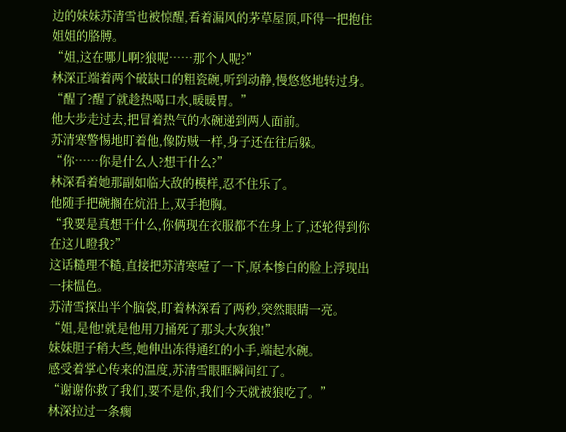边的妹妹苏清雪也被惊醒,看着漏风的茅草屋顶,吓得一把抱住姐姐的胳膊。
“姐,这在哪儿啊?狼呢……那个人呢?”
林深正端着两个破缺口的粗瓷碗,听到动静,慢悠悠地转过身。
“醒了?醒了就趁热喝口水,暖暖胃。”
他大步走过去,把冒着热气的水碗递到两人面前。
苏清寒警惕地盯着他,像防贼一样,身子还在往后躲。
“你……你是什么人?想干什么?”
林深看着她那副如临大敌的模样,忍不住乐了。
他随手把碗搁在炕沿上,双手抱胸。
“我要是真想干什么,你俩现在衣服都不在身上了,还轮得到你在这儿瞪我?”
这话糙理不糙,直接把苏清寒噎了一下,原本惨白的脸上浮现出一抹愠色。
苏清雪探出半个脑袋,盯着林深看了两秒,突然眼睛一亮。
“姐,是他!就是他用刀捅死了那头大灰狼!”
妹妹胆子稍大些,她伸出冻得通红的小手,端起水碗。
感受着掌心传来的温度,苏清雪眼眶瞬间红了。
“谢谢你救了我们,要不是你,我们今天就被狼吃了。”
林深拉过一条瘸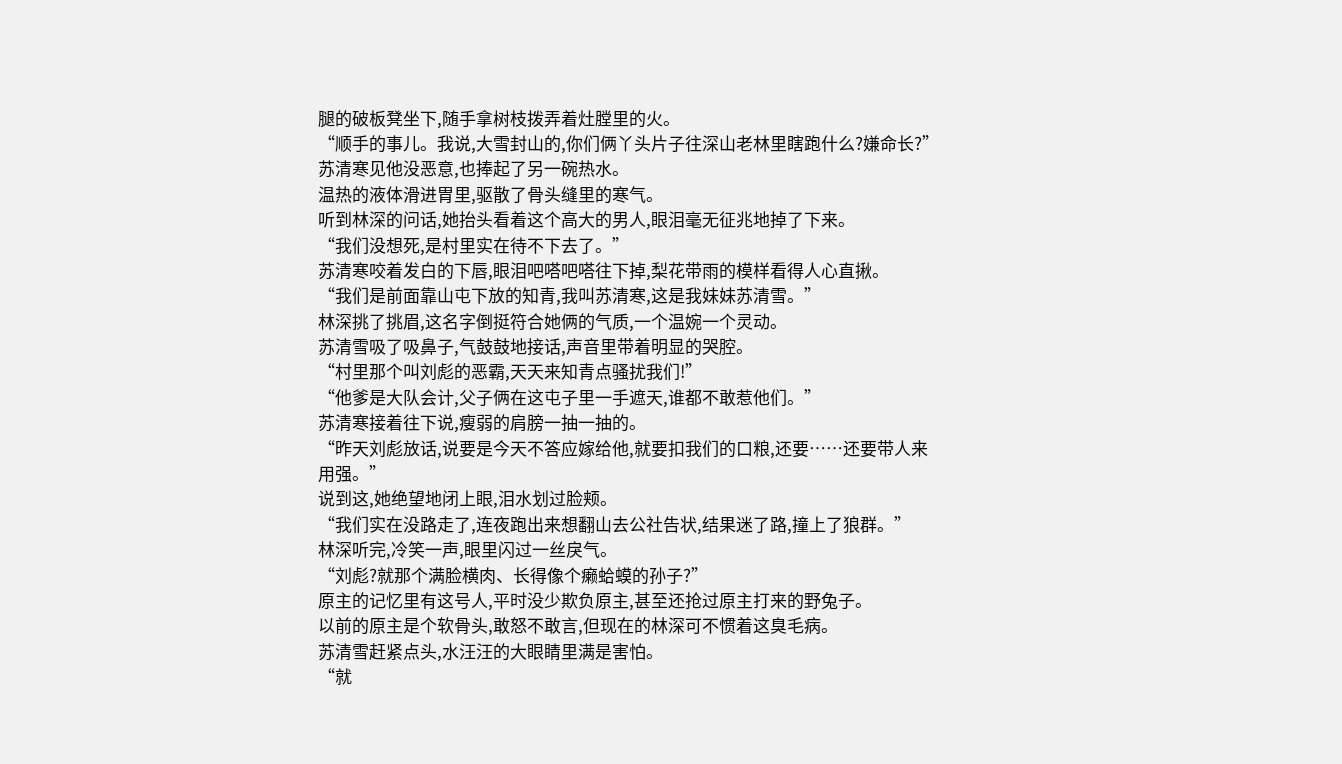腿的破板凳坐下,随手拿树枝拨弄着灶膛里的火。
“顺手的事儿。我说,大雪封山的,你们俩丫头片子往深山老林里瞎跑什么?嫌命长?”
苏清寒见他没恶意,也捧起了另一碗热水。
温热的液体滑进胃里,驱散了骨头缝里的寒气。
听到林深的问话,她抬头看着这个高大的男人,眼泪毫无征兆地掉了下来。
“我们没想死,是村里实在待不下去了。”
苏清寒咬着发白的下唇,眼泪吧嗒吧嗒往下掉,梨花带雨的模样看得人心直揪。
“我们是前面靠山屯下放的知青,我叫苏清寒,这是我妹妹苏清雪。”
林深挑了挑眉,这名字倒挺符合她俩的气质,一个温婉一个灵动。
苏清雪吸了吸鼻子,气鼓鼓地接话,声音里带着明显的哭腔。
“村里那个叫刘彪的恶霸,天天来知青点骚扰我们!”
“他爹是大队会计,父子俩在这屯子里一手遮天,谁都不敢惹他们。”
苏清寒接着往下说,瘦弱的肩膀一抽一抽的。
“昨天刘彪放话,说要是今天不答应嫁给他,就要扣我们的口粮,还要……还要带人来用强。”
说到这,她绝望地闭上眼,泪水划过脸颊。
“我们实在没路走了,连夜跑出来想翻山去公社告状,结果迷了路,撞上了狼群。”
林深听完,冷笑一声,眼里闪过一丝戾气。
“刘彪?就那个满脸横肉、长得像个癞蛤蟆的孙子?”
原主的记忆里有这号人,平时没少欺负原主,甚至还抢过原主打来的野兔子。
以前的原主是个软骨头,敢怒不敢言,但现在的林深可不惯着这臭毛病。
苏清雪赶紧点头,水汪汪的大眼睛里满是害怕。
“就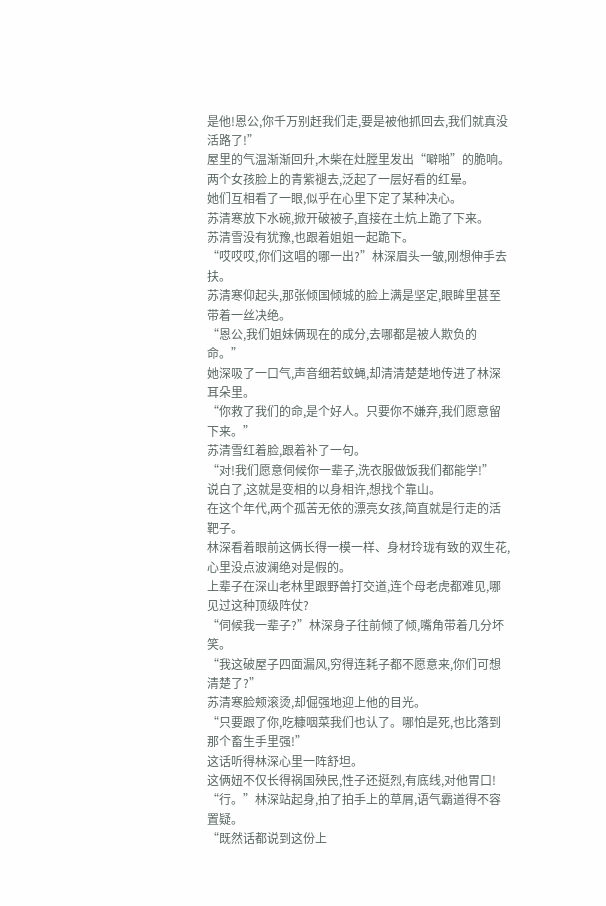是他!恩公,你千万别赶我们走,要是被他抓回去,我们就真没活路了!”
屋里的气温渐渐回升,木柴在灶膛里发出“噼啪”的脆响。
两个女孩脸上的青紫褪去,泛起了一层好看的红晕。
她们互相看了一眼,似乎在心里下定了某种决心。
苏清寒放下水碗,掀开破被子,直接在土炕上跪了下来。
苏清雪没有犹豫,也跟着姐姐一起跪下。
“哎哎哎,你们这唱的哪一出?”林深眉头一皱,刚想伸手去扶。
苏清寒仰起头,那张倾国倾城的脸上满是坚定,眼眸里甚至带着一丝决绝。
“恩公,我们姐妹俩现在的成分,去哪都是被人欺负的命。”
她深吸了一口气,声音细若蚊蝇,却清清楚楚地传进了林深耳朵里。
“你救了我们的命,是个好人。只要你不嫌弃,我们愿意留下来。”
苏清雪红着脸,跟着补了一句。
“对!我们愿意伺候你一辈子,洗衣服做饭我们都能学!”
说白了,这就是变相的以身相许,想找个靠山。
在这个年代,两个孤苦无依的漂亮女孩,简直就是行走的活靶子。
林深看着眼前这俩长得一模一样、身材玲珑有致的双生花,心里没点波澜绝对是假的。
上辈子在深山老林里跟野兽打交道,连个母老虎都难见,哪见过这种顶级阵仗?
“伺候我一辈子?”林深身子往前倾了倾,嘴角带着几分坏笑。
“我这破屋子四面漏风,穷得连耗子都不愿意来,你们可想清楚了?”
苏清寒脸颊滚烫,却倔强地迎上他的目光。
“只要跟了你,吃糠咽菜我们也认了。哪怕是死,也比落到那个畜生手里强!”
这话听得林深心里一阵舒坦。
这俩妞不仅长得祸国殃民,性子还挺烈,有底线,对他胃口!
“行。”林深站起身,拍了拍手上的草屑,语气霸道得不容置疑。
“既然话都说到这份上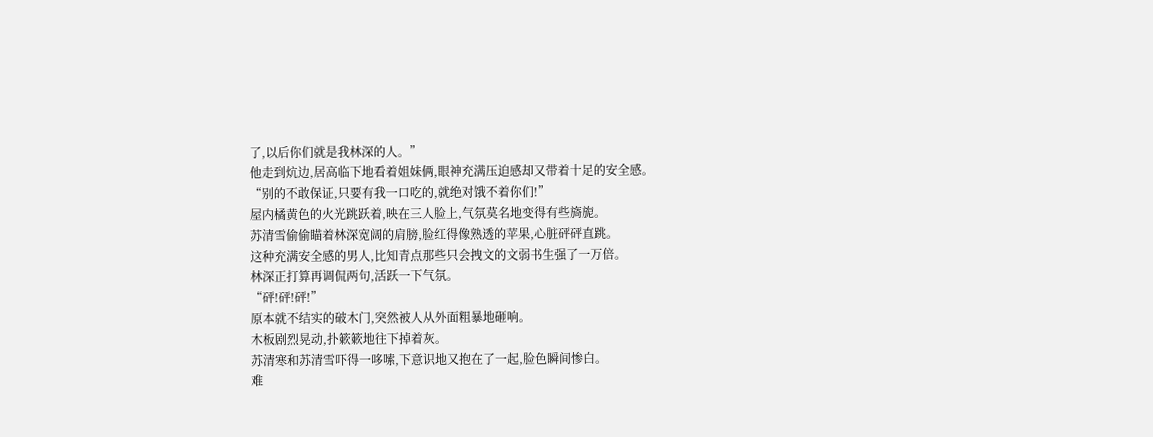了,以后你们就是我林深的人。”
他走到炕边,居高临下地看着姐妹俩,眼神充满压迫感却又带着十足的安全感。
“别的不敢保证,只要有我一口吃的,就绝对饿不着你们!”
屋内橘黄色的火光跳跃着,映在三人脸上,气氛莫名地变得有些旖旎。
苏清雪偷偷瞄着林深宽阔的肩膀,脸红得像熟透的苹果,心脏砰砰直跳。
这种充满安全感的男人,比知青点那些只会拽文的文弱书生强了一万倍。
林深正打算再调侃两句,活跃一下气氛。
“砰!砰!砰!”
原本就不结实的破木门,突然被人从外面粗暴地砸响。
木板剧烈晃动,扑簌簌地往下掉着灰。
苏清寒和苏清雪吓得一哆嗦,下意识地又抱在了一起,脸色瞬间惨白。
难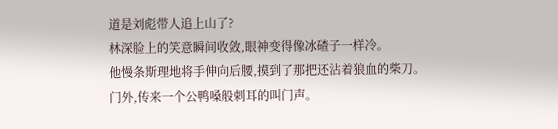道是刘彪带人追上山了?
林深脸上的笑意瞬间收敛,眼神变得像冰碴子一样冷。
他慢条斯理地将手伸向后腰,摸到了那把还沾着狼血的柴刀。
门外,传来一个公鸭嗓般刺耳的叫门声。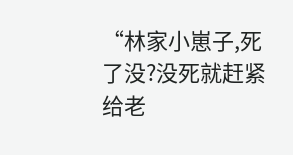“林家小崽子,死了没?没死就赶紧给老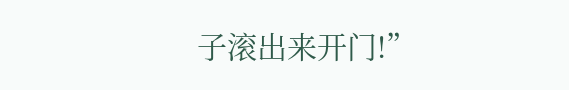子滚出来开门!”